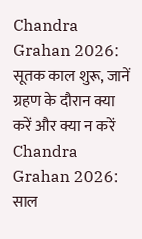Chandra Grahan 2026: सूतक काल शुरू, जानें ग्रहण के दौरान क्या करें और क्या न करें
Chandra Grahan 2026: साल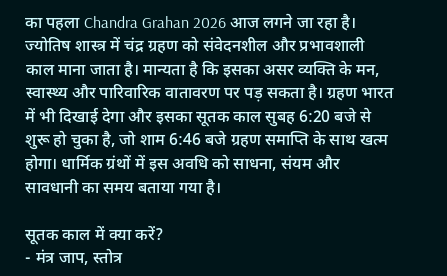का पहला Chandra Grahan 2026 आज लगने जा रहा है। ज्योतिष शास्त्र में चंद्र ग्रहण को संवेदनशील और प्रभावशाली काल माना जाता है। मान्यता है कि इसका असर व्यक्ति के मन, स्वास्थ्य और पारिवारिक वातावरण पर पड़ सकता है। ग्रहण भारत में भी दिखाई देगा और इसका सूतक काल सुबह 6:20 बजे से शुरू हो चुका है, जो शाम 6:46 बजे ग्रहण समाप्ति के साथ खत्म होगा। धार्मिक ग्रंथों में इस अवधि को साधना, संयम और सावधानी का समय बताया गया है।

सूतक काल में क्या करें?
- मंत्र जाप, स्तोत्र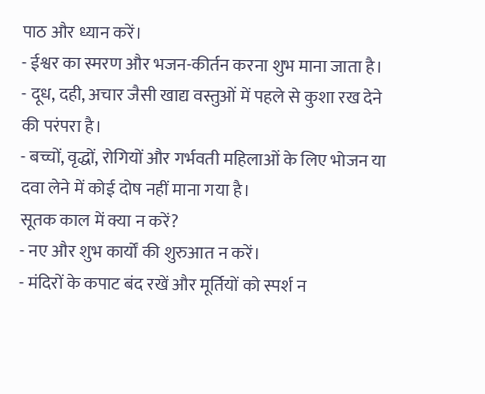पाठ और ध्यान करें।
- ईश्वर का स्मरण और भजन-कीर्तन करना शुभ माना जाता है।
- दूध, दही, अचार जैसी खाद्य वस्तुओं में पहले से कुशा रख देने की परंपरा है।
- बच्चों, वृद्धों, रोगियों और गर्भवती महिलाओं के लिए भोजन या दवा लेने में कोई दोष नहीं माना गया है।
सूतक काल में क्या न करें?
- नए और शुभ कार्यों की शुरुआत न करें।
- मंदिरों के कपाट बंद रखें और मूर्तियों को स्पर्श न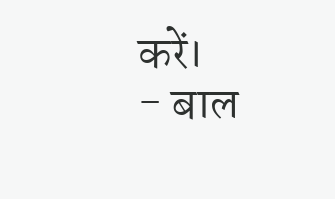करें।
- बाल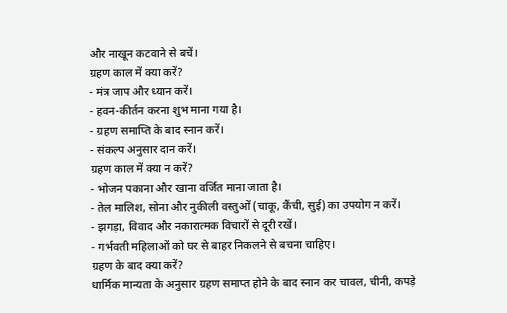और नाखून कटवाने से बचें।
ग्रहण काल में क्या करें?
- मंत्र जाप और ध्यान करें।
- हवन-कीर्तन करना शुभ माना गया है।
- ग्रहण समाप्ति के बाद स्नान करें।
- संकल्प अनुसार दान करें।
ग्रहण काल में क्या न करें?
- भोजन पकाना और खाना वर्जित माना जाता है।
- तेल मालिश, सोना और नुकीली वस्तुओं (चाकू, कैंची, सुई) का उपयोग न करें।
- झगड़ा, विवाद और नकारात्मक विचारों से दूरी रखें।
- गर्भवती महिलाओं को घर से बाहर निकलने से बचना चाहिए।
ग्रहण के बाद क्या करें?
धार्मिक मान्यता के अनुसार ग्रहण समाप्त होने के बाद स्नान कर चावल, चीनी, कपड़े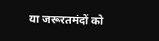या जरूरतमंदों को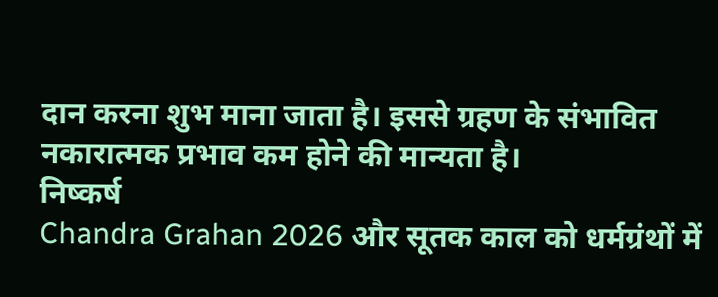दान करना शुभ माना जाता है। इससे ग्रहण के संभावित नकारात्मक प्रभाव कम होने की मान्यता है।
निष्कर्ष
Chandra Grahan 2026 और सूतक काल को धर्मग्रंथों में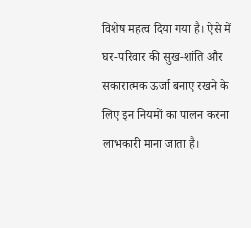विशेष महत्व दिया गया है। ऐसे में घर-परिवार की सुख-शांति और सकारात्मक ऊर्जा बनाए रखने के लिए इन नियमों का पालन करना लाभकारी माना जाता है।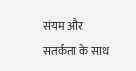संयम और सतर्कता के साथ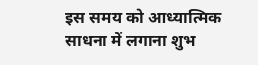इस समय को आध्यात्मिक साधना में लगाना शुभ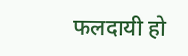फलदायी हो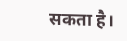सकता है।